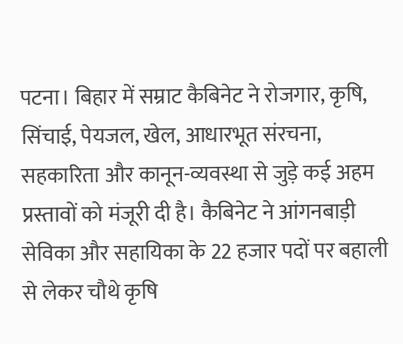पटना। बिहार में सम्राट कैबिनेट ने रोजगार, कृषि, सिंचाई, पेयजल, खेल, आधारभूत संरचना, सहकारिता और कानून-व्यवस्था से जुड़े कई अहम प्रस्तावों को मंजूरी दी है। कैबिनेट ने आंगनबाड़ी सेविका और सहायिका के 22 हजार पदों पर बहाली से लेकर चौथे कृषि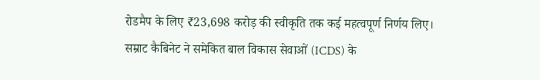रोडमैप के लिए ₹23,698 करोड़ की स्वीकृति तक कई महत्वपूर्ण निर्णय लिए।
सम्राट कैबिनेट ने समेकित बाल विकास सेवाओं (ICDS) के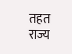तहत राज्य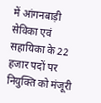में आंगनबाड़ी सेविका एवं सहायिका के 22 हजार पदों पर नियुक्ति को मंजूरी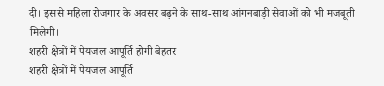दी। इससे महिला रोजगार के अवसर बढ़ने के साथ-साथ आंगनबाड़ी सेवाओं को भी मजबूती मिलेगी।
शहरी क्षेत्रों में पेयजल आपूर्ति होगी बेहतर
शहरी क्षेत्रों में पेयजल आपूर्ति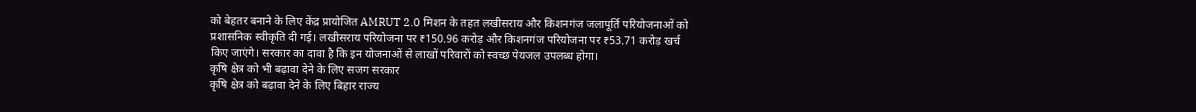को बेहतर बनाने के लिए केंद्र प्रायोजित AMRUT 2.0 मिशन के तहत लखीसराय और किशनगंज जलापूर्ति परियोजनाओं को प्रशासनिक स्वीकृति दी गई। लखीसराय परियोजना पर ₹150.96 करोड़ और किशनगंज परियोजना पर ₹53.71 करोड़ खर्च किए जाएंगे। सरकार का दावा है कि इन योजनाओं से लाखों परिवारों को स्वच्छ पेयजल उपलब्ध होगा।
कृषि क्षेत्र को भी बढ़ावा देने के लिए सजग सरकार
कृषि क्षेत्र को बढ़ावा देने के लिए बिहार राज्य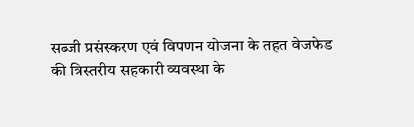सब्जी प्रसंस्करण एवं विपणन योजना के तहत वेजफेड की त्रिस्तरीय सहकारी व्यवस्था के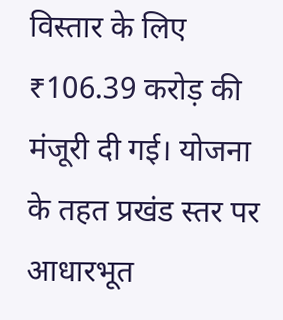विस्तार के लिए ₹106.39 करोड़ की मंजूरी दी गई। योजना के तहत प्रखंड स्तर पर आधारभूत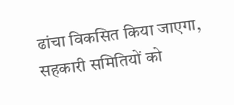ढांचा विकसित किया जाएगा, सहकारी समितियों को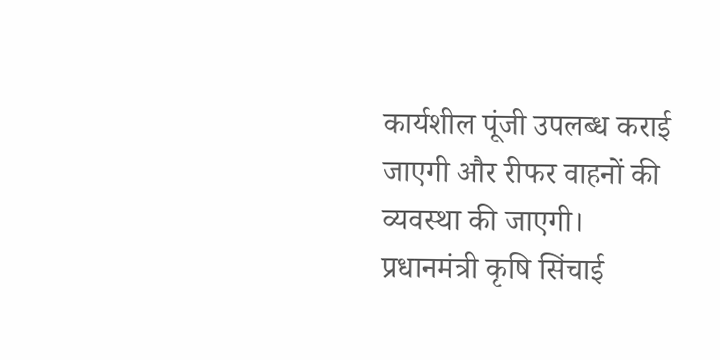कार्यशील पूंजी उपलब्ध कराई जाएगी और रीफर वाहनों की व्यवस्था की जाएगी।
प्रधानमंत्री कृषि सिंचाई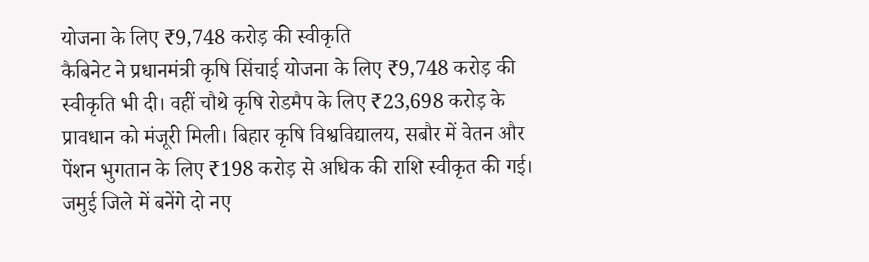योजना के लिए ₹9,748 करोड़ की स्वीकृति
कैबिनेट ने प्रधानमंत्री कृषि सिंचाई योजना के लिए ₹9,748 करोड़ की स्वीकृति भी दी। वहीं चौथे कृषि रोडमैप के लिए ₹23,698 करोड़ के प्रावधान को मंजूरी मिली। बिहार कृषि विश्वविद्यालय, सबौर में वेतन और पेंशन भुगतान के लिए ₹198 करोड़ से अधिक की राशि स्वीकृत की गई।
जमुई जिले में बनेंगे दो नए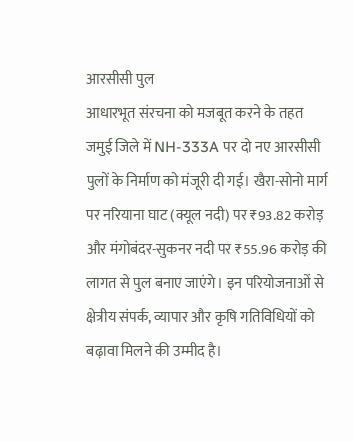आरसीसी पुल
आधारभूत संरचना को मजबूत करने के तहत जमुई जिले में NH-333A पर दो नए आरसीसी पुलों के निर्माण को मंजूरी दी गई। खैरा-सोनो मार्ग पर नरियाना घाट (क्यूल नदी) पर ₹93.82 करोड़ और मंगोबंदर-सुकनर नदी पर ₹55.96 करोड़ की लागत से पुल बनाए जाएंगे। इन परियोजनाओं से क्षेत्रीय संपर्क, व्यापार और कृषि गतिविधियों को बढ़ावा मिलने की उम्मीद है।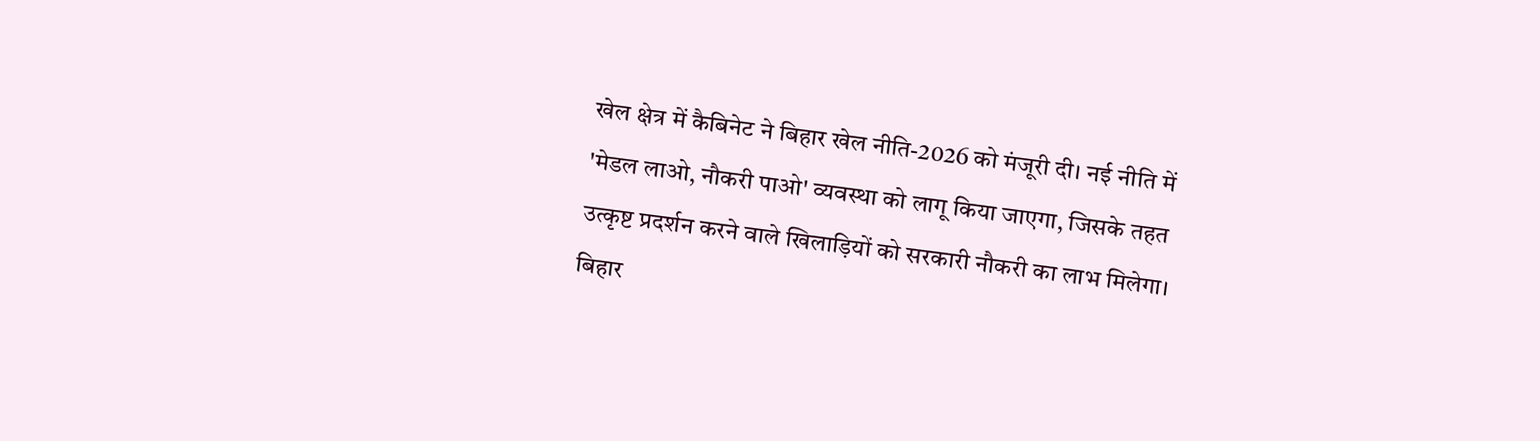खेल क्षेत्र में कैबिनेट ने बिहार खेल नीति-2026 को मंजूरी दी। नई नीति में 'मेडल लाओ, नौकरी पाओ' व्यवस्था को लागू किया जाएगा, जिसके तहत उत्कृष्ट प्रदर्शन करने वाले खिलाड़ियों को सरकारी नौकरी का लाभ मिलेगा।
बिहार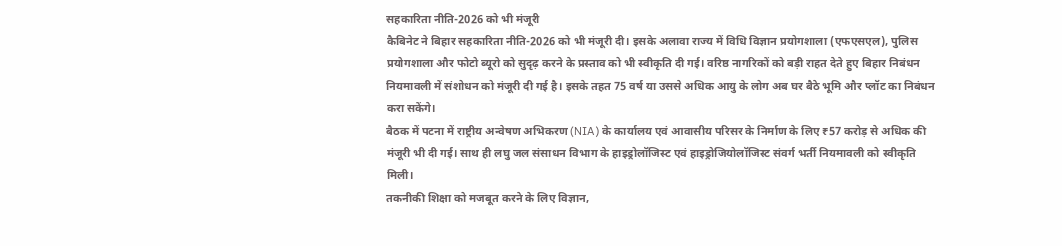सहकारिता नीति-2026 को भी मंजूरी
कैबिनेट ने बिहार सहकारिता नीति-2026 को भी मंजूरी दी। इसके अलावा राज्य में विधि विज्ञान प्रयोगशाला (एफएसएल), पुलिस प्रयोगशाला और फोटो ब्यूरो को सुदृढ़ करने के प्रस्ताव को भी स्वीकृति दी गई। वरिष्ठ नागरिकों को बड़ी राहत देते हुए बिहार निबंधन नियमावली में संशोधन को मंजूरी दी गई है। इसके तहत 75 वर्ष या उससे अधिक आयु के लोग अब घर बैठे भूमि और प्लॉट का निबंधन करा सकेंगे।
बैठक में पटना में राष्ट्रीय अन्वेषण अभिकरण (NIA) के कार्यालय एवं आवासीय परिसर के निर्माण के लिए ₹57 करोड़ से अधिक की मंजूरी भी दी गई। साथ ही लघु जल संसाधन विभाग के हाइड्रोलॉजिस्ट एवं हाइड्रोजियोलॉजिस्ट संवर्ग भर्ती नियमावली को स्वीकृति मिली।
तकनीकी शिक्षा को मजबूत करने के लिए विज्ञान,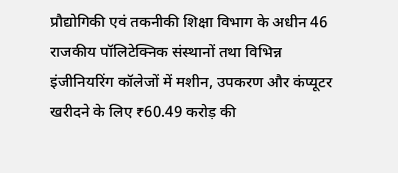प्रौद्योगिकी एवं तकनीकी शिक्षा विभाग के अधीन 46 राजकीय पॉलिटेक्निक संस्थानों तथा विभिन्न इंजीनियरिंग कॉलेजों में मशीन, उपकरण और कंप्यूटर खरीदने के लिए ₹60.49 करोड़ की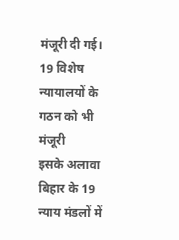मंजूरी दी गई।
19 विशेष न्यायालयों के गठन को भी मंजूरी
इसके अलावा बिहार के 19 न्याय मंडलों में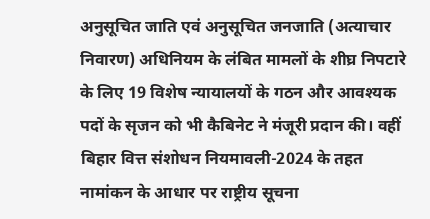अनुसूचित जाति एवं अनुसूचित जनजाति (अत्याचार निवारण) अधिनियम के लंबित मामलों के शीघ्र निपटारे के लिए 19 विशेष न्यायालयों के गठन और आवश्यक पदों के सृजन को भी कैबिनेट ने मंजूरी प्रदान की। वहीं बिहार वित्त संशोधन नियमावली-2024 के तहत नामांकन के आधार पर राष्ट्रीय सूचना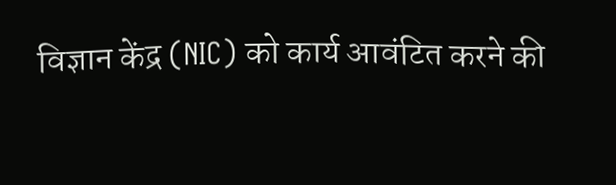विज्ञान केंद्र (NIC) को कार्य आवंटित करने की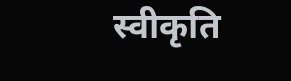स्वीकृति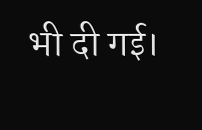भी दी गई।